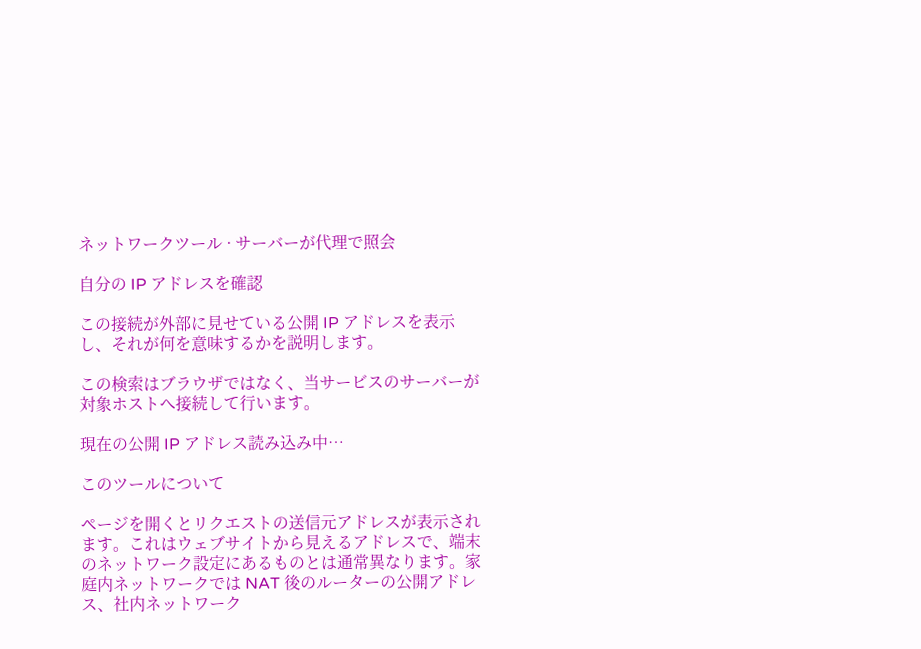ネットワークツール · サーバーが代理で照会

自分の IP アドレスを確認

この接続が外部に見せている公開 IP アドレスを表示し、それが何を意味するかを説明します。

この検索はブラウザではなく、当サービスのサーバーが対象ホストへ接続して行います。

現在の公開 IP アドレス読み込み中…

このツールについて

ページを開くとリクエストの送信元アドレスが表示されます。これはウェブサイトから見えるアドレスで、端末のネットワーク設定にあるものとは通常異なります。家庭内ネットワークでは NAT 後のルーターの公開アドレス、社内ネットワーク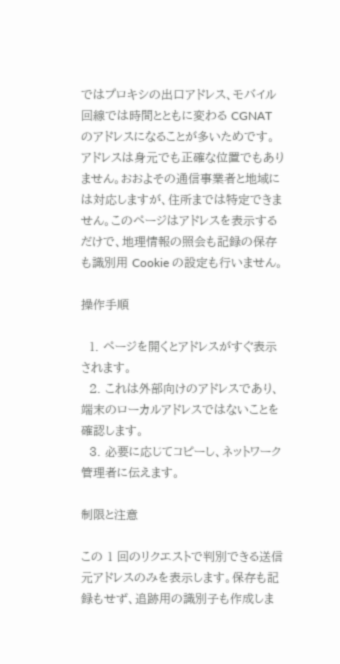ではプロキシの出口アドレス、モバイル回線では時間とともに変わる CGNAT のアドレスになることが多いためです。アドレスは身元でも正確な位置でもありません。おおよその通信事業者と地域には対応しますが、住所までは特定できません。このページはアドレスを表示するだけで、地理情報の照会も記録の保存も識別用 Cookie の設定も行いません。

操作手順

  1. ページを開くとアドレスがすぐ表示されます。
  2. これは外部向けのアドレスであり、端末のローカルアドレスではないことを確認します。
  3. 必要に応じてコピーし、ネットワーク管理者に伝えます。

制限と注意

この 1 回のリクエストで判別できる送信元アドレスのみを表示します。保存も記録もせず、追跡用の識別子も作成しま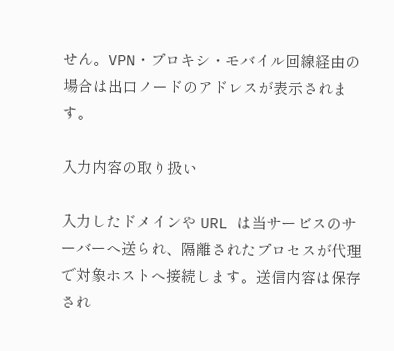せん。VPN・プロキシ・モバイル回線経由の場合は出口ノードのアドレスが表示されます。

入力内容の取り扱い

入力したドメインや URL は当サービスのサーバーへ送られ、隔離されたプロセスが代理で対象ホストへ接続します。送信内容は保存され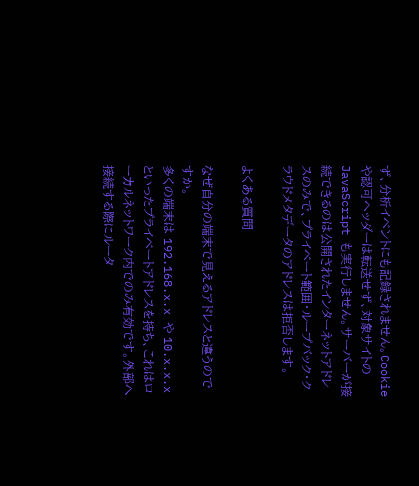ず、分析イベントにも記録されません。Cookie や認可ヘッダーは転送せず、対象サイトの JavaScript も実行しません。サーバーが接続できるのは公開されたインターネットアドレスのみで、プライベート範囲・ループバック・クラウドメタデータのアドレスは拒否します。

よくある質問

なぜ自分の端末で見えるアドレスと違うのですか。
多くの端末は 192.168.x.x や 10.x.x.x といったプライベートアドレスを持ち、これはローカルネットワーク内でのみ有効です。外部へ接続する際にルータ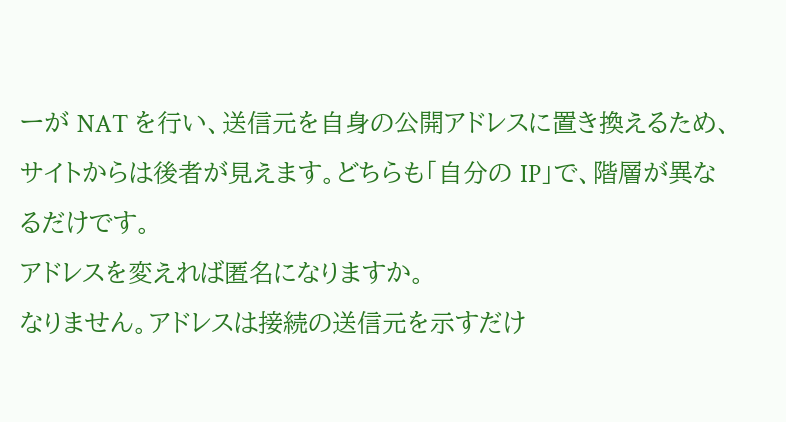ーが NAT を行い、送信元を自身の公開アドレスに置き換えるため、サイトからは後者が見えます。どちらも「自分の IP」で、階層が異なるだけです。
アドレスを変えれば匿名になりますか。
なりません。アドレスは接続の送信元を示すだけ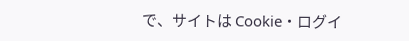で、サイトは Cookie・ログイ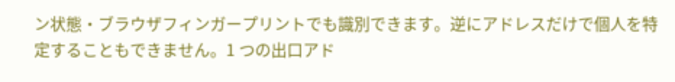ン状態・ブラウザフィンガープリントでも識別できます。逆にアドレスだけで個人を特定することもできません。1 つの出口アド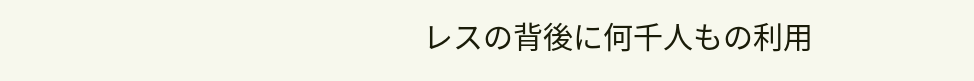レスの背後に何千人もの利用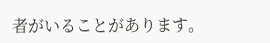者がいることがあります。